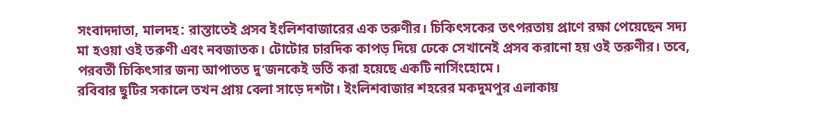সংবাদদাতা, মালদহ: রাস্তাতেই প্রসব ইংলিশবাজারের এক তরুণীর। চিকিৎসকের তৎপরতায় প্রাণে রক্ষা পেয়েছেন সদ্য মা হওয়া ওই তরুণী এবং নবজাতক। টোটোর চারদিক কাপড় দিয়ে ঢেকে সেখানেই প্রসব করানো হয় ওই তরুণীর। তবে, পরবর্তী চিকিৎসার জন্য আপাতত দু’জনকেই ভর্তি করা হয়েছে একটি নার্সিংহোমে।
রবিবার ছুটির সকালে তখন প্রায় বেলা সাড়ে দশটা। ইংলিশবাজার শহরের মকদুমপুর এলাকায়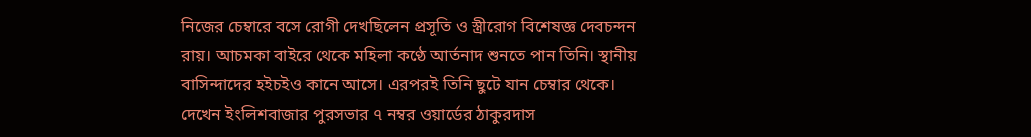নিজের চেম্বারে বসে রোগী দেখছিলেন প্রসূতি ও স্ত্রীরোগ বিশেষজ্ঞ দেবচন্দন রায়। আচমকা বাইরে থেকে মহিলা কণ্ঠে আর্তনাদ শুনতে পান তিনি। স্থানীয় বাসিন্দাদের হইচইও কানে আসে। এরপরই তিনি ছুটে যান চেম্বার থেকে। দেখেন ইংলিশবাজার পুরসভার ৭ নম্বর ওয়ার্ডের ঠাকুরদাস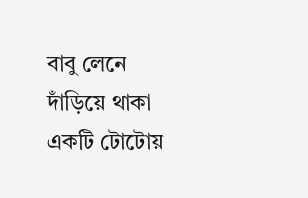বাবু লেনে দাঁড়িয়ে থাকা একটি টোটোয়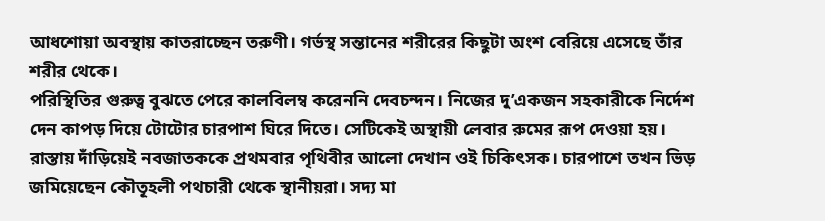আধশোয়া অবস্থায় কাতরাচ্ছেন তরুণী। গর্ভস্থ সন্তানের শরীরের কিছুটা অংশ বেরিয়ে এসেছে তাঁর শরীর থেকে।
পরিস্থিতির গুরুত্ব বুঝতে পেরে কালবিলম্ব করেননি দেবচন্দন। নিজের দু’একজন সহকারীকে নির্দেশ দেন কাপড় দিয়ে টোটোর চারপাশ ঘিরে দিতে। সেটিকেই অস্থায়ী লেবার রুমের রূপ দেওয়া হয়। রাস্তায় দাঁড়িয়েই নবজাতককে প্রথমবার পৃথিবীর আলো দেখান ওই চিকিৎসক। চারপাশে তখন ভিড় জমিয়েছেন কৌতূহলী পথচারী থেকে স্থানীয়রা। সদ্য মা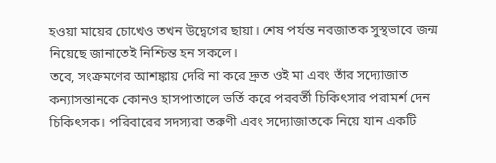হওয়া মায়ের চোখেও তখন উদ্বেগের ছায়া। শেষ পর্যন্ত নবজাতক সুস্থভাবে জন্ম নিয়েছে জানাতেই নিশ্চিন্ত হন সকলে।
তবে, সংক্রমণের আশঙ্কায় দেরি না করে দ্রুত ওই মা এবং তাঁর সদ্যোজাত কন্যাসন্তানকে কোনও হাসপাতালে ভর্তি করে পরবর্তী চিকিৎসার পরামর্শ দেন চিকিৎসক। পরিবারের সদস্যরা তরুণী এবং সদ্যোজাতকে নিয়ে যান একটি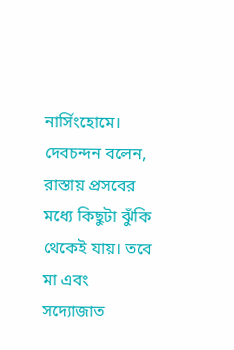নার্সিংহোমে।
দেবচন্দন বলেন, রাস্তায় প্রসবের মধ্যে কিছুটা ঝুঁকি থেকেই যায়। তবে মা এবং সদ্যোজাত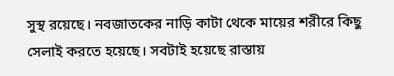সুস্থ রয়েছে। নবজাতকের নাড়ি কাটা থেকে মায়ের শরীরে কিছু সেলাই করতে হয়েছে। সবটাই হয়েছে রাস্তায়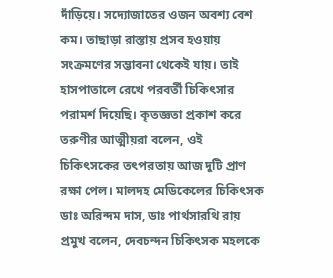দাঁড়িয়ে। সদ্যোজাতের ওজন অবশ্য বেশ কম। তাছাড়া রাস্তায় প্রসব হওয়ায় সংক্রমণের সম্ভাবনা থেকেই যায়। তাই হাসপাতালে রেখে পরবর্তী চিকিৎসার পরামর্শ দিয়েছি। কৃতজ্ঞতা প্রকাশ করে তরুণীর আত্মীয়রা বলেন, ওই চিকিৎসকের তৎপরতায় আজ দুটি প্রাণ রক্ষা পেল। মালদহ মেডিকেলের চিকিৎসক ডাঃ অরিন্দম দাস, ডাঃ পার্থসারথি রায় প্রমুখ বলেন, দেবচন্দন চিকিৎসক মহলকে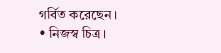গর্বিত করেছেন।
• নিজস্ব চিত্র।